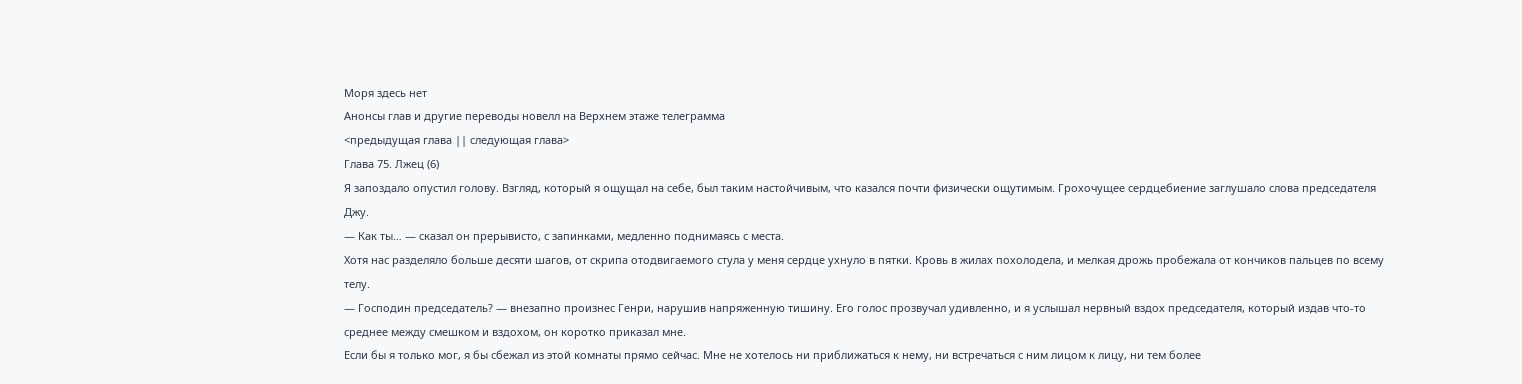Моря здесь нет
Анонсы глав и другие переводы новелл на Верхнем этаже телеграмма
<предыдущая глава || следующая глава>
Глава 75. Лжец (6)
Я запоздало опустил голову. Взгляд, который я ощущал на себе, был таким настойчивым, что казался почти физически ощутимым. Грохочущее сердцебиение заглушало слова председателя Джу.
— Как ты… — сказал он прерывисто, с запинками, медленно поднимаясь с места.
Хотя нас разделяло больше десяти шагов, от скрипа отодвигаемого стула у меня сердце ухнуло в пятки. Кровь в жилах похолодела, и мелкая дрожь пробежала от кончиков пальцев по всему телу.
— Господин председатель? — внезапно произнес Генри, нарушив напряженную тишину. Его голос прозвучал удивленно, и я услышал нервный вздох председателя, который издав что-то среднее между смешком и вздохом, он коротко приказал мне.
Если бы я только мог, я бы сбежал из этой комнаты прямо сейчас. Мне не хотелось ни приближаться к нему, ни встречаться с ним лицом к лицу, ни тем более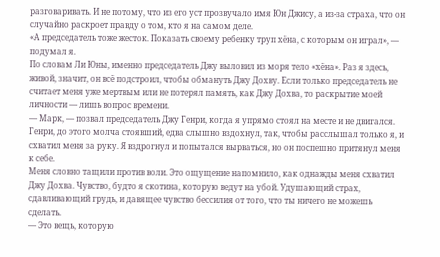разговаривать. И не потому, что из его уст прозвучало имя Юн Джису, а из-за страха, что он случайно раскроет правду о том, кто я на самом деле.
«А председатель тоже жесток. Показать своему ребенку труп хёна, с которым он играл», — подумал я.
По словам Ли Юны, именно председатель Джу выловил из моря тело «хёна». Раз я здесь, живой, значит, он всё подстроил, чтобы обмануть Джу Дохву. Если только председатель не считает меня уже мертвым или не потерял память, как Джу Дохва, то раскрытие моей личности — лишь вопрос времени.
— Марк, — позвал председатель Джу Генри, когда я упрямо стоял на месте и не двигался.
Генри, до этого молча стоявший, едва слышно вздохнул, так, чтобы расслышал только я, и схватил меня за руку. Я вздрогнул и попытался вырваться, но он поспешно притянул меня к себе.
Меня словно тащили против воли. Это ощущение напомнило, как однажды меня схватил Джу Дохва. Чувство, будто я скотина, которую ведут на убой. Удушающий страх, сдавливающий грудь, и давящее чувство бессилия от того, что ты ничего не можешь сделать.
— Это вещь, которую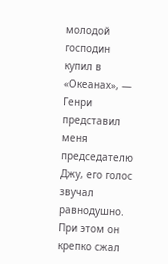молодой господин купил в «Океанах», — Генри представил меня председателю Джу, его голос звучал равнодушно. При этом он крепко сжал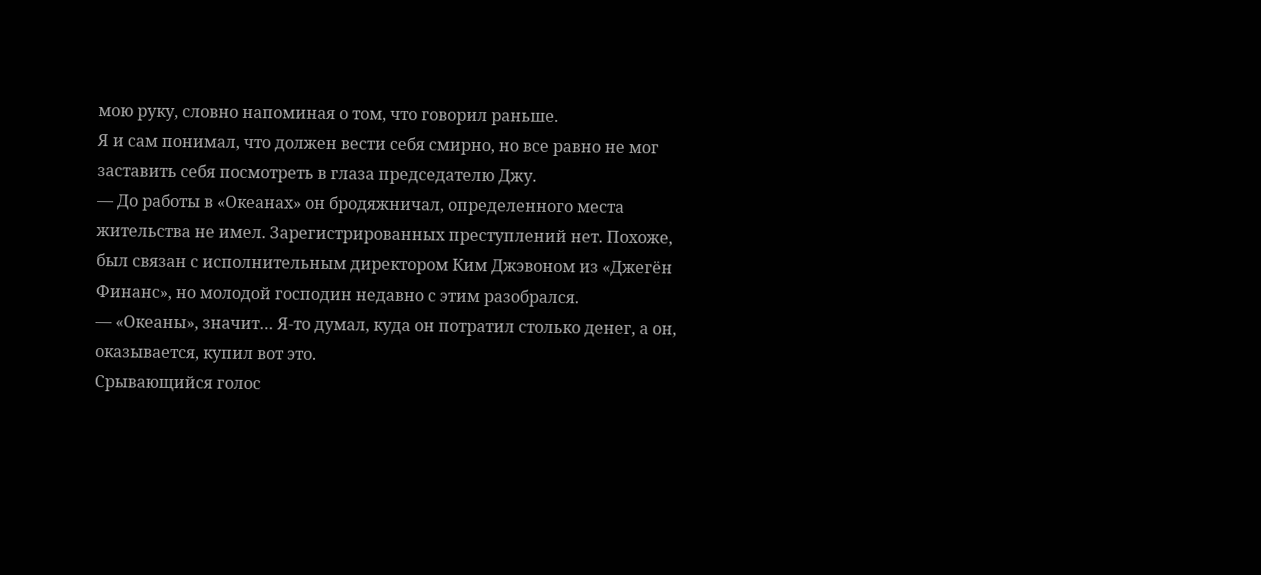мою руку, словно напоминая о том, что говорил раньше.
Я и сам понимал, что должен вести себя смирно, но все равно не мог заставить себя посмотреть в глаза председателю Джу.
— До работы в «Океанах» он бродяжничал, определенного места жительства не имел. Зарегистрированных преступлений нет. Похоже, был связан с исполнительным директором Ким Джэвоном из «Джегён Финанс», но молодой господин недавно с этим разобрался.
— «Океаны», значит… Я-то думал, куда он потратил столько денег, а он, оказывается, купил вот это.
Срывающийся голос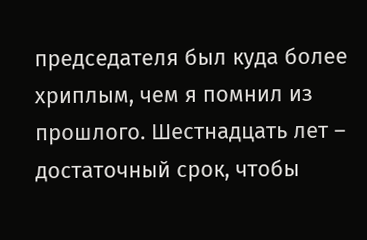председателя был куда более хриплым, чем я помнил из прошлого. Шестнадцать лет – достаточный срок, чтобы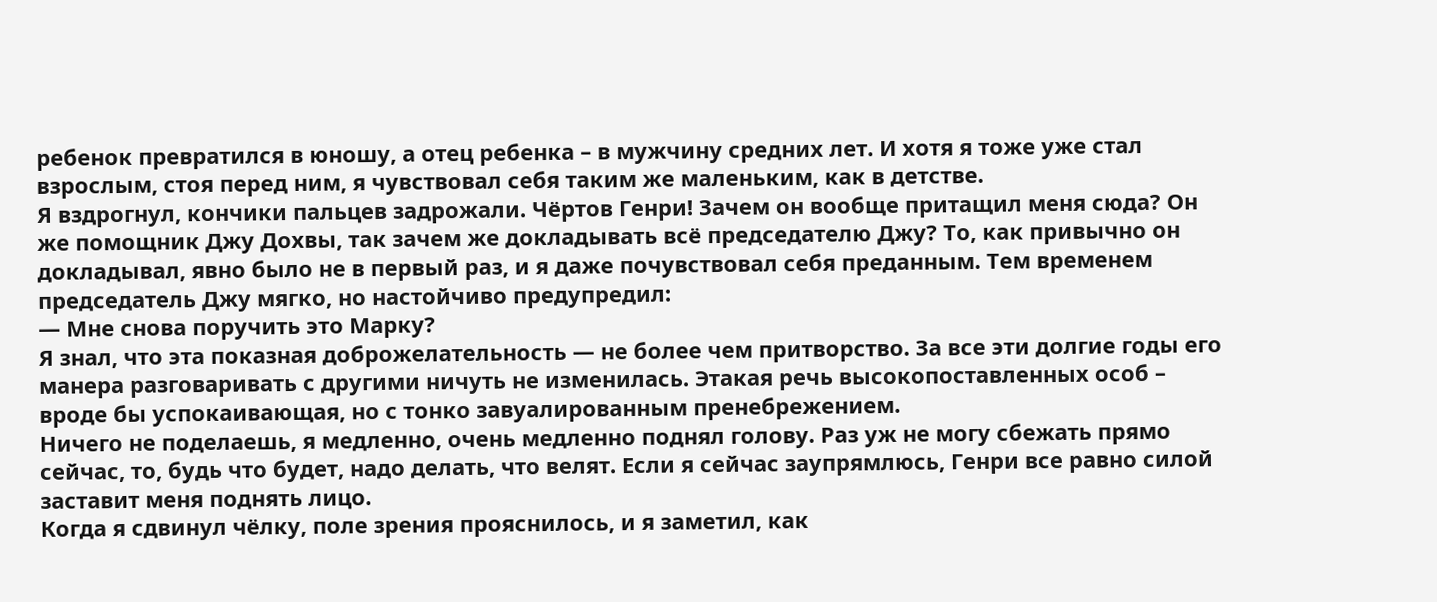ребенок превратился в юношу, а отец ребенка – в мужчину средних лет. И хотя я тоже уже стал взрослым, стоя перед ним, я чувствовал себя таким же маленьким, как в детстве.
Я вздрогнул, кончики пальцев задрожали. Чёртов Генри! Зачем он вообще притащил меня сюда? Он же помощник Джу Дохвы, так зачем же докладывать всё председателю Джу? То, как привычно он докладывал, явно было не в первый раз, и я даже почувствовал себя преданным. Тем временем председатель Джу мягко, но настойчиво предупредил:
— Мне снова поручить это Марку?
Я знал, что эта показная доброжелательность — не более чем притворство. За все эти долгие годы его манера разговаривать с другими ничуть не изменилась. Этакая речь высокопоставленных особ – вроде бы успокаивающая, но с тонко завуалированным пренебрежением.
Ничего не поделаешь, я медленно, очень медленно поднял голову. Раз уж не могу сбежать прямо сейчас, то, будь что будет, надо делать, что велят. Если я сейчас заупрямлюсь, Генри все равно силой заставит меня поднять лицо.
Когда я сдвинул чёлку, поле зрения прояснилось, и я заметил, как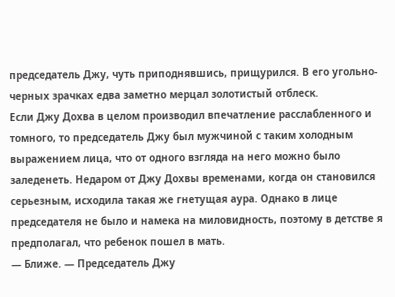председатель Джу, чуть приподнявшись, прищурился. В его угольно-черных зрачках едва заметно мерцал золотистый отблеск.
Если Джу Дохва в целом производил впечатление расслабленного и томного, то председатель Джу был мужчиной с таким холодным выражением лица, что от одного взгляда на него можно было заледенеть. Недаром от Джу Дохвы временами, когда он становился серьезным, исходила такая же гнетущая аура. Однако в лице председателя не было и намека на миловидность, поэтому в детстве я предполагал, что ребенок пошел в мать.
— Ближе. — Председатель Джу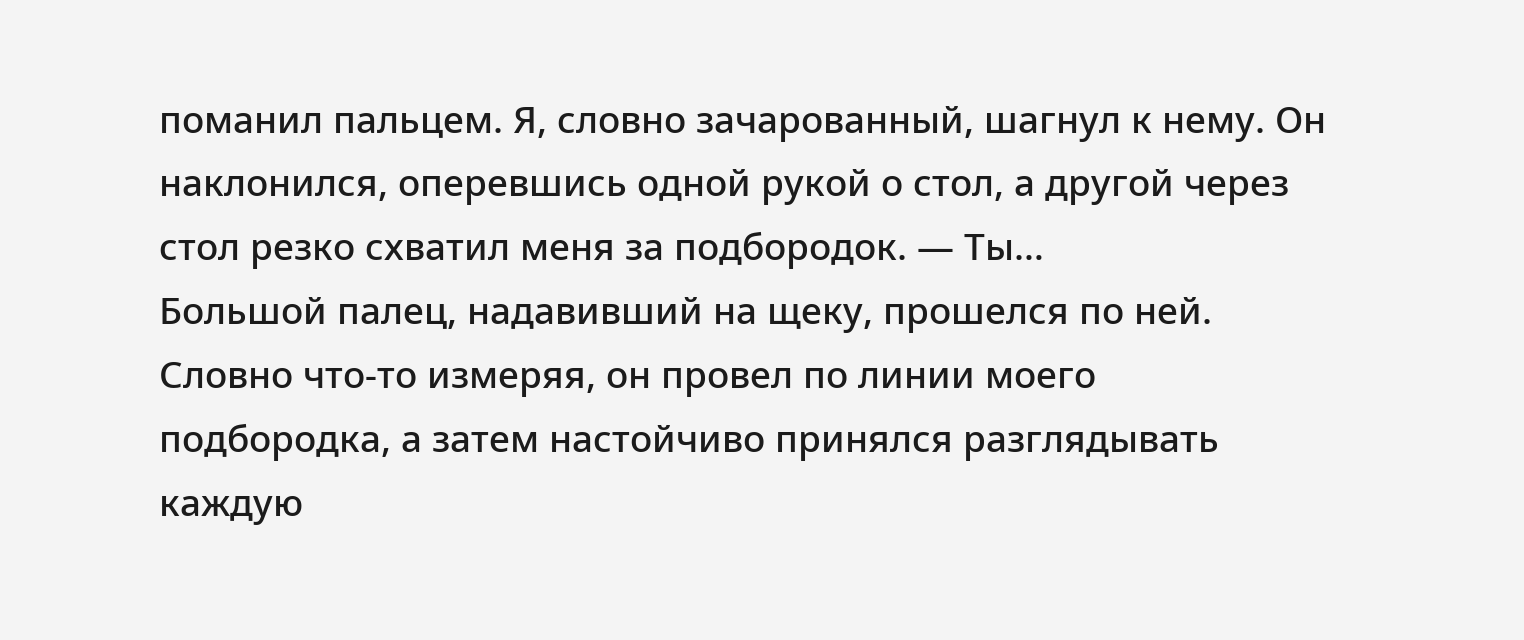поманил пальцем. Я, словно зачарованный, шагнул к нему. Он наклонился, оперевшись одной рукой о стол, а другой через стол резко схватил меня за подбородок. — Ты…
Большой палец, надавивший на щеку, прошелся по ней. Словно что-то измеряя, он провел по линии моего подбородка, а затем настойчиво принялся разглядывать каждую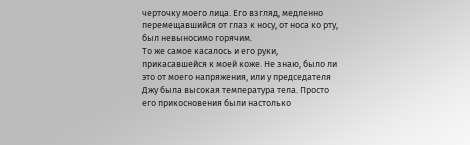черточку моего лица. Его взгляд, медленно перемещавшийся от глаз к носу, от носа ко рту, был невыносимо горячим.
То же самое касалось и его руки, прикасавшейся к моей коже. Не знаю, было ли это от моего напряжения, или у председателя Джу была высокая температура тела. Просто его прикосновения были настолько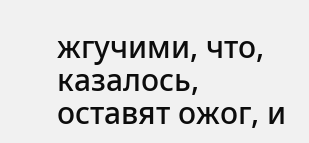жгучими, что, казалось, оставят ожог, и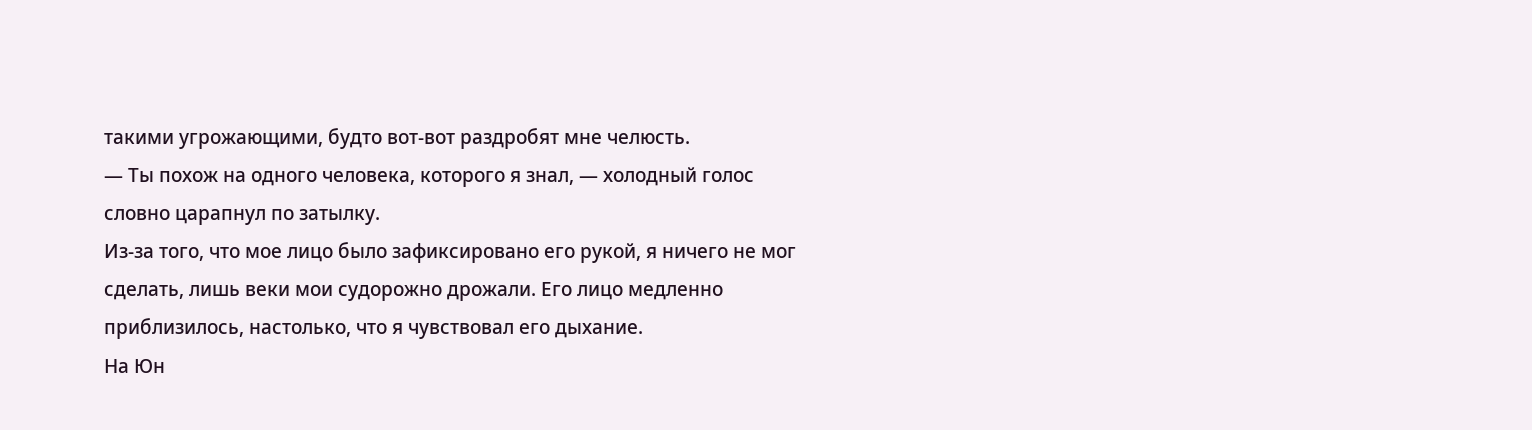такими угрожающими, будто вот-вот раздробят мне челюсть.
— Ты похож на одного человека, которого я знал, — холодный голос словно царапнул по затылку.
Из-за того, что мое лицо было зафиксировано его рукой, я ничего не мог сделать, лишь веки мои судорожно дрожали. Его лицо медленно приблизилось, настолько, что я чувствовал его дыхание.
На Юн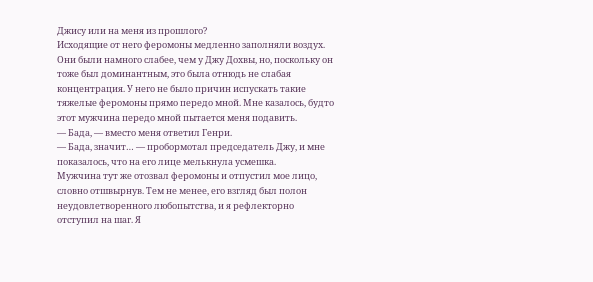Джису или на меня из прошлого?
Исходящие от него феромоны медленно заполняли воздух. Они были намного слабее, чем у Джу Дохвы, но, поскольку он тоже был доминантным, это была отнюдь не слабая концентрация. У него не было причин испускать такие тяжелые феромоны прямо передо мной. Мне казалось, будто этот мужчина передо мной пытается меня подавить.
— Бада, — вместо меня ответил Генри.
— Бада, значит… — пробормотал председатель Джу, и мне показалось, что на его лице мелькнула усмешка.
Мужчина тут же отозвал феромоны и отпустил мое лицо, словно отшвырнув. Тем не менее, его взгляд был полон неудовлетворенного любопытства, и я рефлекторно отступил на шаг. Я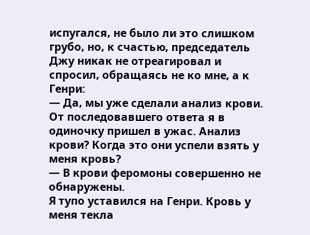испугался, не было ли это слишком грубо, но, к счастью, председатель Джу никак не отреагировал и спросил, обращаясь не ко мне, а к Генри:
— Да, мы уже сделали анализ крови.
От последовавшего ответа я в одиночку пришел в ужас. Анализ крови? Когда это они успели взять у меня кровь?
— В крови феромоны совершенно не обнаружены.
Я тупо уставился на Генри. Кровь у меня текла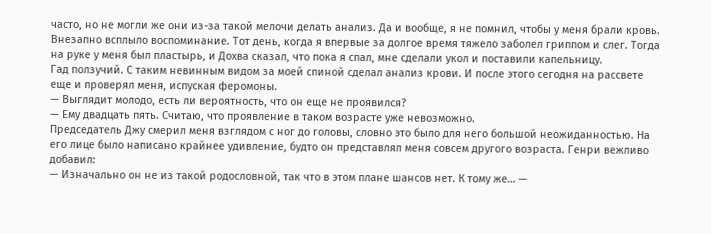часто, но не могли же они из-за такой мелочи делать анализ. Да и вообще, я не помнил, чтобы у меня брали кровь.
Внезапно всплыло воспоминание. Тот день, когда я впервые за долгое время тяжело заболел гриппом и слег. Тогда на руке у меня был пластырь, и Дохва сказал, что пока я спал, мне сделали укол и поставили капельницу.
Гад ползучий. С таким невинным видом за моей спиной сделал анализ крови. И после этого сегодня на рассвете еще и проверял меня, испуская феромоны.
— Выглядит молодо, есть ли вероятность, что он еще не проявился?
— Ему двадцать пять. Считаю, что проявление в таком возрасте уже невозможно.
Председатель Джу смерил меня взглядом с ног до головы, словно это было для него большой неожиданностью. На его лице было написано крайнее удивление, будто он представлял меня совсем другого возраста. Генри вежливо добавил:
— Изначально он не из такой родословной, так что в этом плане шансов нет. К тому же… —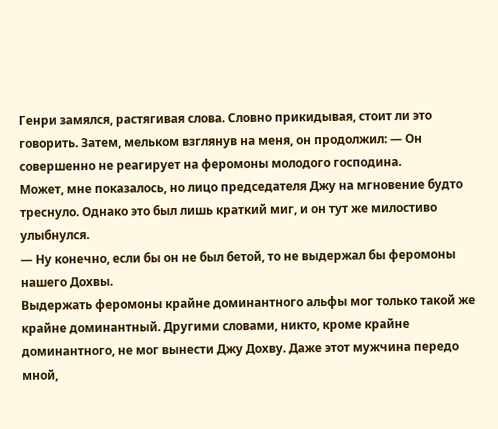Генри замялся, растягивая слова. Словно прикидывая, стоит ли это говорить. Затем, мельком взглянув на меня, он продолжил: — Он совершенно не реагирует на феромоны молодого господина.
Может, мне показалось, но лицо председателя Джу на мгновение будто треснуло. Однако это был лишь краткий миг, и он тут же милостиво улыбнулся.
— Ну конечно, если бы он не был бетой, то не выдержал бы феромоны нашего Дохвы.
Выдержать феромоны крайне доминантного альфы мог только такой же крайне доминантный. Другими словами, никто, кроме крайне доминантного, не мог вынести Джу Дохву. Даже этот мужчина передо мной,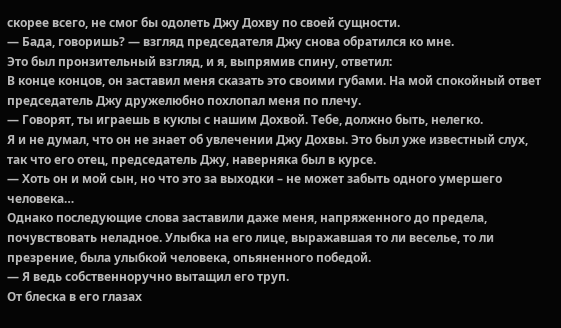скорее всего, не смог бы одолеть Джу Дохву по своей сущности.
— Бада, говоришь? — взгляд председателя Джу снова обратился ко мне.
Это был пронзительный взгляд, и я, выпрямив спину, ответил:
В конце концов, он заставил меня сказать это своими губами. На мой спокойный ответ председатель Джу дружелюбно похлопал меня по плечу.
— Говорят, ты играешь в куклы с нашим Дохвой. Тебе, должно быть, нелегко.
Я и не думал, что он не знает об увлечении Джу Дохвы. Это был уже известный слух, так что его отец, председатель Джу, наверняка был в курсе.
— Хоть он и мой сын, но что это за выходки – не может забыть одного умершего человека…
Однако последующие слова заставили даже меня, напряженного до предела, почувствовать неладное. Улыбка на его лице, выражавшая то ли веселье, то ли презрение, была улыбкой человека, опьяненного победой.
— Я ведь собственноручно вытащил его труп.
От блеска в его глазах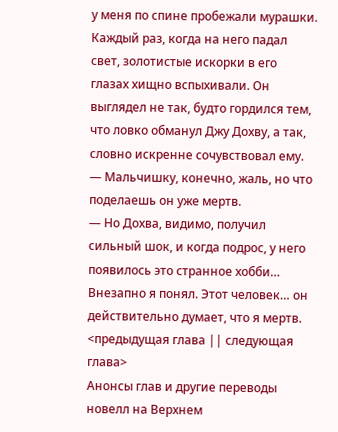у меня по спине пробежали мурашки. Каждый раз, когда на него падал свет, золотистые искорки в его глазах хищно вспыхивали. Он выглядел не так, будто гордился тем, что ловко обманул Джу Дохву, а так, словно искренне сочувствовал ему.
— Мальчишку, конечно, жаль, но что поделаешь он уже мертв.
— Но Дохва, видимо, получил сильный шок, и когда подрос, у него появилось это странное хобби…
Внезапно я понял. Этот человек… он действительно думает, что я мертв.
<предыдущая глава || следующая глава>
Анонсы глав и другие переводы новелл на Верхнем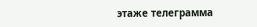этаже телеграмма